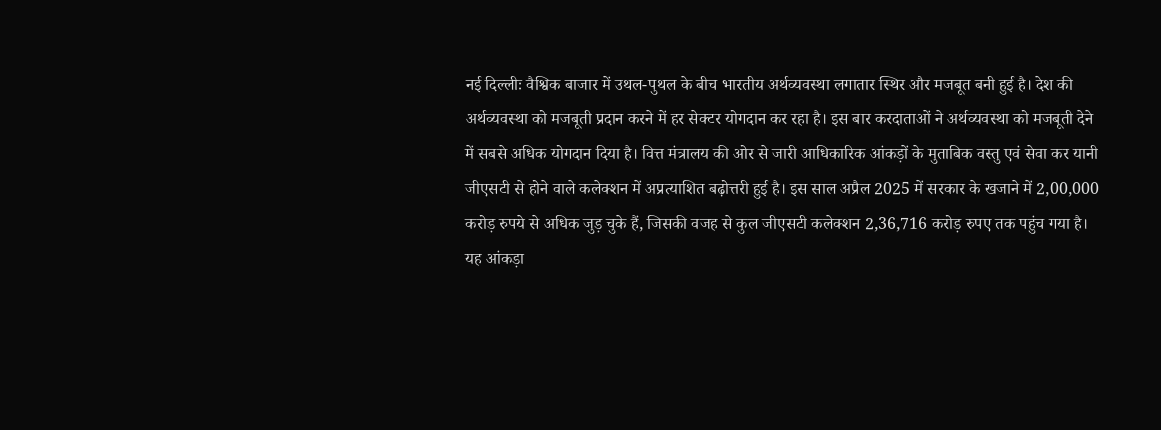नई दिल्लीः वैश्विक बाजार में उथल-पुथल के बीच भारतीय अर्थव्यवस्था लगातार स्थिर और मजबूत बनी हुई है। देश की अर्थव्यवस्था को मजबूती प्रदान करने में हर सेक्टर योगदान कर रहा है। इस बार करदाताओं ने अर्थव्यवस्था को मजबूती देने में सबसे अधिक योगदान दिया है। वित्त मंत्रालय की ओर से जारी आधिकारिक आंकड़ों के मुताबिक वस्तु एवं सेवा कर यानी जीएसटी से होने वाले कलेक्शन में अप्रत्याशित बढ़ोत्तरी हुई है। इस साल अप्रैल 2025 में सरकार के खजाने में 2,00,000 करोड़ रुपये से अधिक जुड़ चुके हैं, जिसकी वजह से कुल जीएसटी कलेक्शन 2,36,716 करोड़ रुपए तक पहुंच गया है। यह आंकड़ा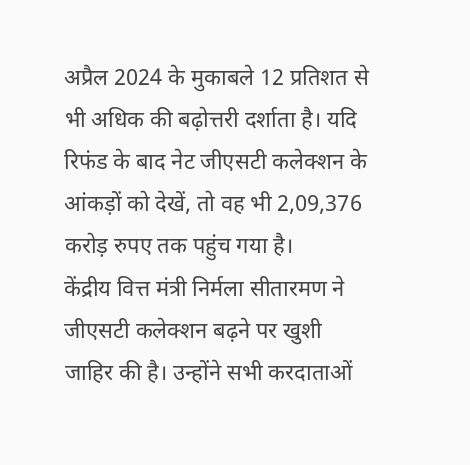अप्रैल 2024 के मुकाबले 12 प्रतिशत से भी अधिक की बढ़ोत्तरी दर्शाता है। यदि रिफंड के बाद नेट जीएसटी कलेक्शन के आंकड़ों को देखें, तो वह भी 2,09,376 करोड़ रुपए तक पहुंच गया है।
केंद्रीय वित्त मंत्री निर्मला सीतारमण ने जीएसटी कलेक्शन बढ़ने पर खुशी जाहिर की है। उन्होंने सभी करदाताओं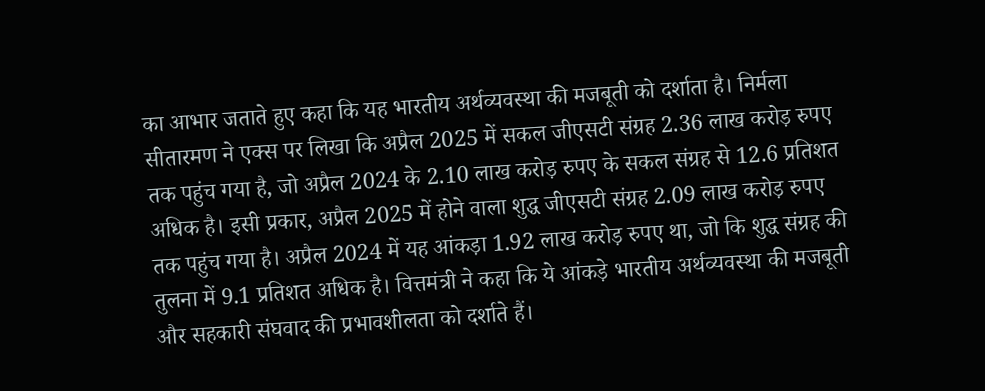का आभार जताते हुए कहा कि यह भारतीय अर्थव्यवस्था की मजबूती को दर्शाता है। निर्मला सीतारमण ने एक्स पर लिखा कि अप्रैल 2025 में सकल जीएसटी संग्रह 2.36 लाख करोड़ रुपए तक पहुंच गया है, जो अप्रैल 2024 के 2.10 लाख करोड़ रुपए के सकल संग्रह से 12.6 प्रतिशत अधिक है। इसी प्रकार, अप्रैल 2025 में होने वाला शुद्ध जीएसटी संग्रह 2.09 लाख करोड़ रुपए तक पहुंच गया है। अप्रैल 2024 में यह आंकड़ा 1.92 लाख करोड़ रुपए था, जो कि शुद्ध संग्रह की तुलना में 9.1 प्रतिशत अधिक है। वित्तमंत्री ने कहा कि ये आंकड़े भारतीय अर्थव्यवस्था की मजबूती और सहकारी संघवाद की प्रभावशीलता को दर्शाते हैं।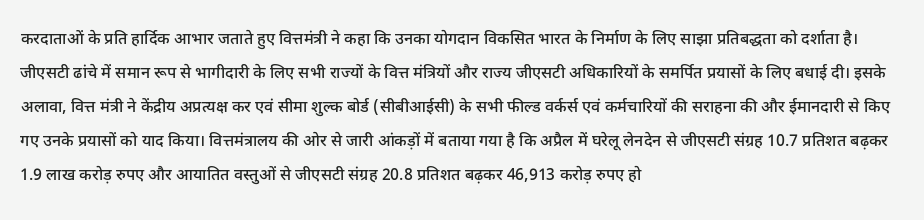करदाताओं के प्रति हार्दिक आभार जताते हुए वित्तमंत्री ने कहा कि उनका योगदान विकसित भारत के निर्माण के लिए साझा प्रतिबद्धता को दर्शाता है। जीएसटी ढांचे में समान रूप से भागीदारी के लिए सभी राज्यों के वित्त मंत्रियों और राज्य जीएसटी अधिकारियों के समर्पित प्रयासों के लिए बधाई दी। इसके अलावा, वित्त मंत्री ने केंद्रीय अप्रत्यक्ष कर एवं सीमा शुल्क बोर्ड (सीबीआईसी) के सभी फील्ड वर्कर्स एवं कर्मचारियों की सराहना की और ईमानदारी से किए गए उनके प्रयासों को याद किया। वित्तमंत्रालय की ओर से जारी आंकड़ों में बताया गया है कि अप्रैल में घरेलू लेनदेन से जीएसटी संग्रह 10.7 प्रतिशत बढ़कर 1.9 लाख करोड़ रुपए और आयातित वस्तुओं से जीएसटी संग्रह 20.8 प्रतिशत बढ़कर 46,913 करोड़ रुपए हो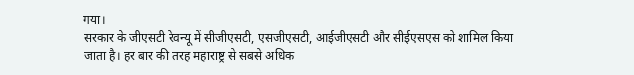गया।
सरकार के जीएसटी रेवन्यू में सीजीएसटी, एसजीएसटी, आईजीएसटी और सीईएसएस को शामिल किया जाता है। हर बार की तरह महाराष्ट्र से सबसे अधिक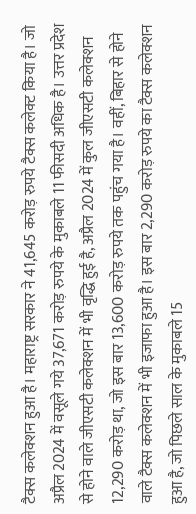टैक्स कलेक्शन हुआ है। महाराष्ट्र सरकार ने 41,645 करोड़ रुपये टैक्स कलेक्ट किया है। जो अप्रैल 2024 में वसूले गये 37,671 करोड़ रुपये के मुकाबले 11 फीसदी अधिक है। उत्तर प्रदेश से होने वाले जीएसटी कलेक्शन में भी वृद्धि हुई है, अप्रैल 2024 में कुल जीएसटी कलेक्शन 12,290 करोड़ था, जो इस बार 13,600 करोड़ रुपये तक पहुंच गया है। वहीं, बिहार से होने वाले टैक्स कलेक्शन में भी इजाफा हुआ है। इस बार 2,290 करोड़ रुपये का टैक्स कलेक्शन हुआ है, जो पिछले साल के मुकाबले 15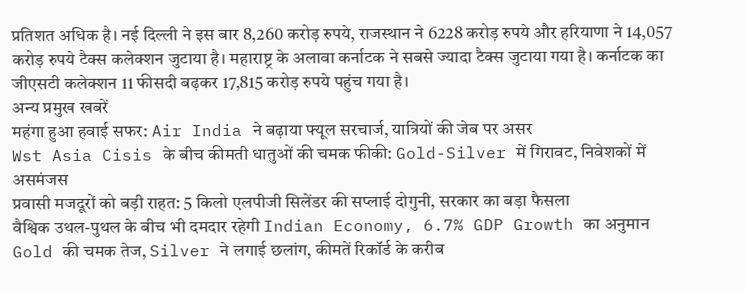प्रतिशत अधिक है। नई दिल्ली ने इस बार 8,260 करोड़ रुपये, राजस्थान ने 6228 करोड़ रुपये और हरियाणा ने 14,057 करोड़ रुपये टैक्स कलेक्शन जुटाया है। महाराष्ट्र के अलावा कर्नाटक ने सबसे ज्यादा टैक्स जुटाया गया है। कर्नाटक का जीएसटी कलेक्शन 11 फीसदी बढ़कर 17,815 करोड़ रुपये पहुंच गया है।
अन्य प्रमुख खबरें
महंगा हुआ हवाई सफर: Air India ने बढ़ाया फ्यूल सरचार्ज, यात्रियों की जेब पर असर
Wst Asia Cisis के बीच कीमती धातुओं की चमक फीकी: Gold-Silver में गिरावट, निवेशकों में असमंजस
प्रवासी मजदूरों को बड़ी राहत: 5 किलो एलपीजी सिलेंडर की सप्लाई दोगुनी, सरकार का बड़ा फैसला
वैश्विक उथल-पुथल के बीच भी दमदार रहेगी Indian Economy, 6.7% GDP Growth का अनुमान
Gold की चमक तेज, Silver ने लगाई छलांग, कीमतें रिकॉर्ड के करीब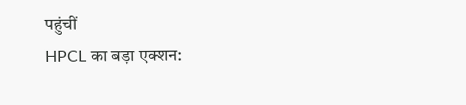पहुंचीं
HPCL का बड़ा एक्शन: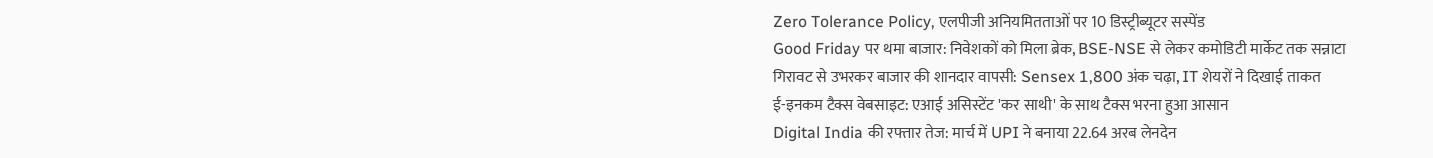Zero Tolerance Policy, एलपीजी अनियमितताओं पर 10 डिस्ट्रीब्यूटर सस्पेंड
Good Friday पर थमा बाजार: निवेशकों को मिला ब्रेक, BSE-NSE से लेकर कमोडिटी मार्केट तक सन्नाटा
गिरावट से उभरकर बाजार की शानदार वापसी: Sensex 1,800 अंक चढ़ा, IT शेयरों ने दिखाई ताकत
ई-इनकम टैक्स वेबसाइट: एआई असिस्टेंट 'कर साथी' के साथ टैक्स भरना हुआ आसान
Digital India की रफ्तार तेज: मार्च में UPI ने बनाया 22.64 अरब लेनदेन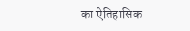का ऐतिहासिक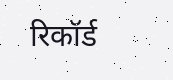रिकॉर्ड